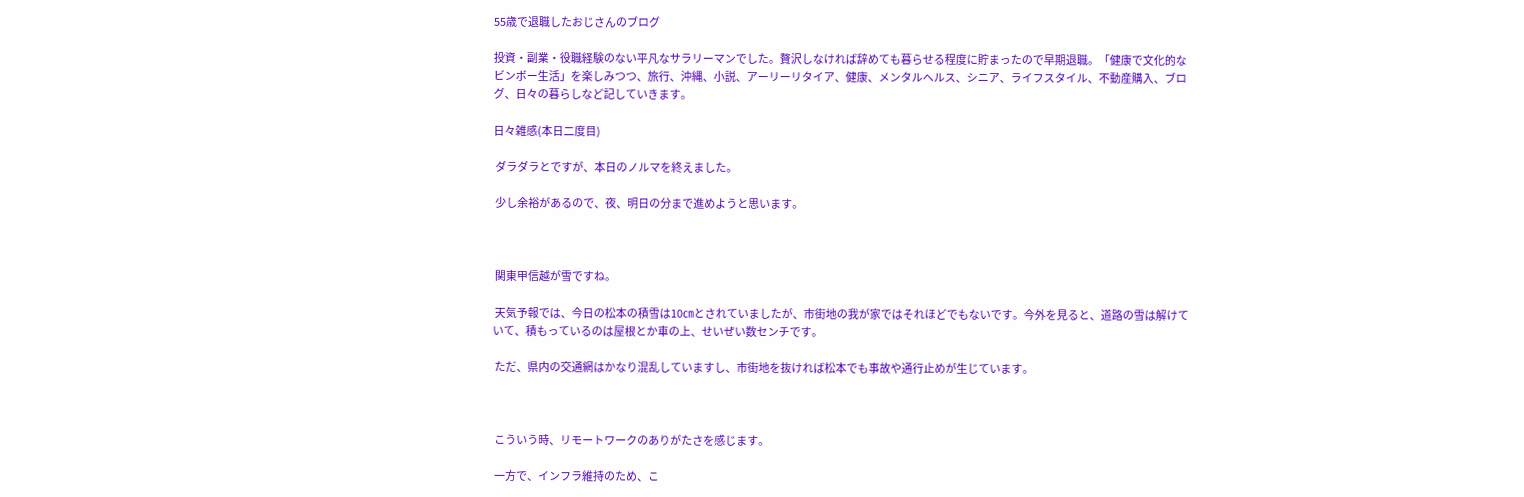55歳で退職したおじさんのブログ

投資・副業・役職経験のない平凡なサラリーマンでした。贅沢しなければ辞めても暮らせる程度に貯まったので早期退職。「健康で文化的なビンボー生活」を楽しみつつ、旅行、沖縄、小説、アーリーリタイア、健康、メンタルヘルス、シニア、ライフスタイル、不動産購入、ブログ、日々の暮らしなど記していきます。

日々雑感(本日二度目)

 ダラダラとですが、本日のノルマを終えました。

 少し余裕があるので、夜、明日の分まで進めようと思います。



 関東甲信越が雪ですね。

 天気予報では、今日の松本の積雪は10㎝とされていましたが、市街地の我が家ではそれほどでもないです。今外を見ると、道路の雪は解けていて、積もっているのは屋根とか車の上、せいぜい数センチです。

 ただ、県内の交通網はかなり混乱していますし、市街地を抜ければ松本でも事故や通行止めが生じています。



 こういう時、リモートワークのありがたさを感じます。

 一方で、インフラ維持のため、こ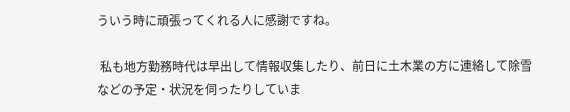ういう時に頑張ってくれる人に感謝ですね。

 私も地方勤務時代は早出して情報収集したり、前日に土木業の方に連絡して除雪などの予定・状況を伺ったりしていま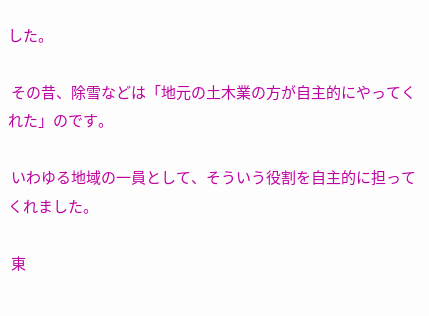した。

 その昔、除雪などは「地元の土木業の方が自主的にやってくれた」のです。

 いわゆる地域の一員として、そういう役割を自主的に担ってくれました。

 東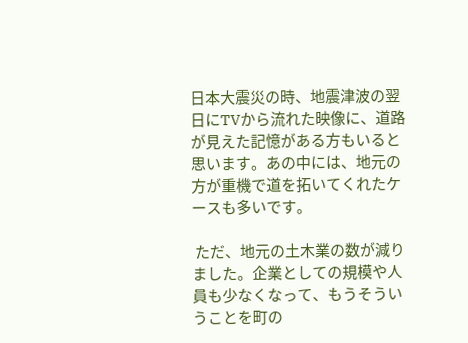日本大震災の時、地震津波の翌日にTVから流れた映像に、道路が見えた記憶がある方もいると思います。あの中には、地元の方が重機で道を拓いてくれたケースも多いです。

 ただ、地元の土木業の数が減りました。企業としての規模や人員も少なくなって、もうそういうことを町の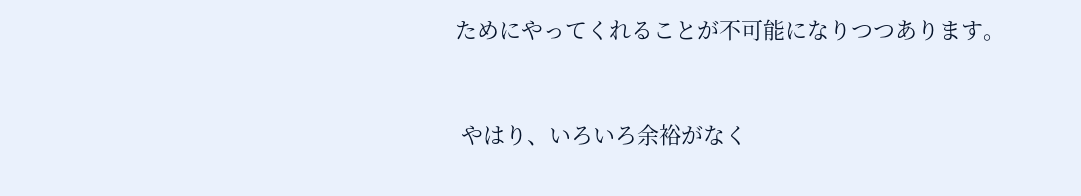ためにやってくれることが不可能になりつつあります。



 やはり、いろいろ余裕がなく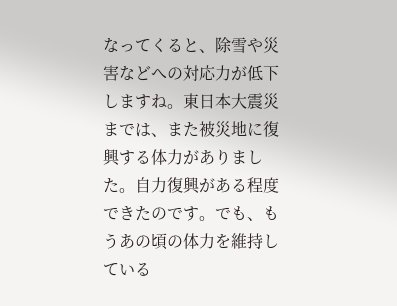なってくると、除雪や災害などへの対応力が低下しますね。東日本大震災までは、また被災地に復興する体力がありました。自力復興がある程度できたのです。でも、もうあの頃の体力を維持している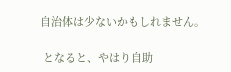自治体は少ないかもしれません。

 となると、やはり自助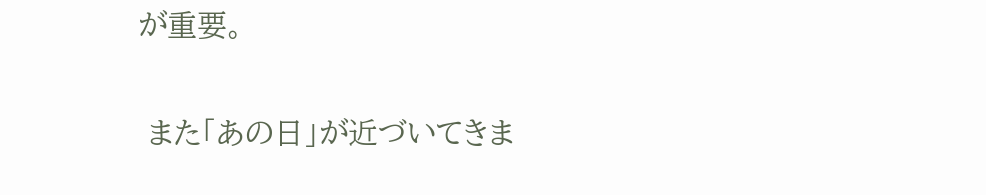が重要。

 また「あの日」が近づいてきま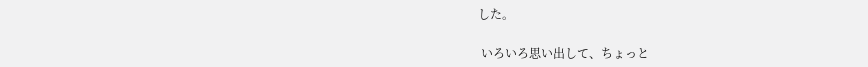した。

 いろいろ思い出して、ちょっと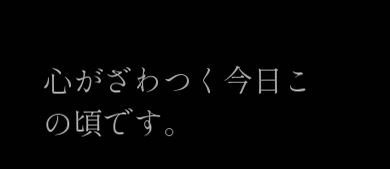心がざわつく今日この頃です。